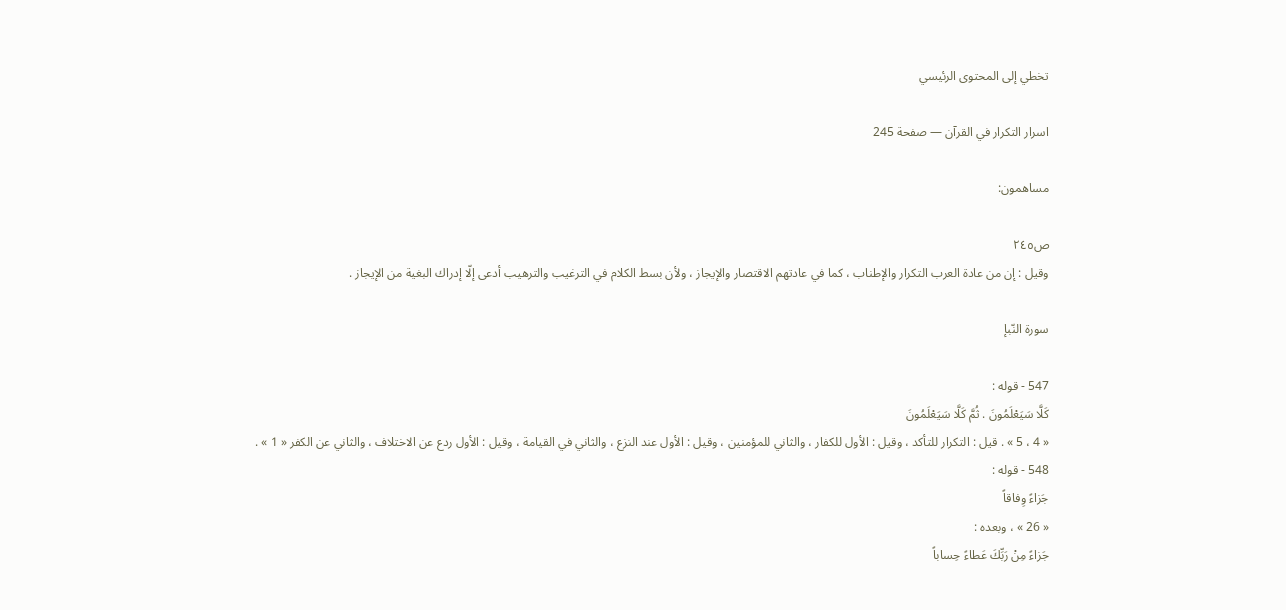تخطي إلى المحتوى الرئيسي

اسرار التكرار في القرآن — صفحة 245

مساهمون:

ص٢٤٥
وقيل : إن من عادة العرب التكرار والإطناب ، كما في عادتهم الاقتصار والإيجاز ، ولأن بسط الكلام في الترغيب والترهيب أدعى إلّا إدراك البغية من الإيجاز .

سورة النّبإ

547 - قوله :
كَلَّا سَيَعْلَمُونَ . ثُمَّ كَلَّا سَيَعْلَمُونَ
« 4 ، 5 » . قيل : التكرار للتأكد ، وقيل : الأول للكفار ، والثاني للمؤمنين ، وقيل : الأول عند النزع ، والثاني في القيامة ، وقيل : الأول ردع عن الاختلاف ، والثاني عن الكفر « 1 » . 548 - قوله :
جَزاءً وِفاقاً
« 26 » ، وبعده :
جَزاءً مِنْ رَبِّكَ عَطاءً حِساباً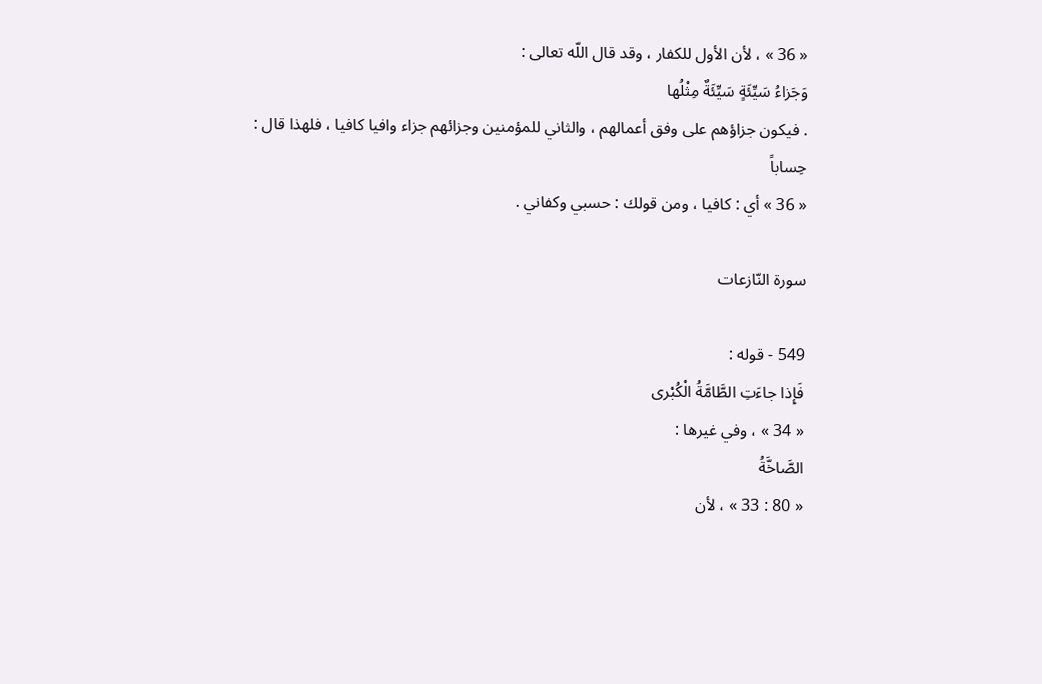« 36 » ، لأن الأول للكفار ، وقد قال اللّه تعالى :
وَجَزاءُ سَيِّئَةٍ سَيِّئَةٌ مِثْلُها
. فيكون جزاؤهم على وفق أعمالهم ، والثاني للمؤمنين وجزائهم جزاء وافيا كافيا ، فلهذا قال :
حِساباً
« 36 » أي : كافيا ، ومن قولك : حسبي وكفاني .

سورة النّازعات

549 - قوله :
فَإِذا جاءَتِ الطَّامَّةُ الْكُبْرى
« 34 » ، وفي غيرها :
الصَّاخَّةُ
« 80 : 33 » ، لأن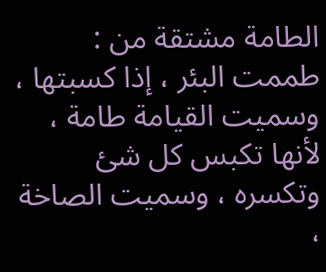الطامة مشتقة من : طممت البئر ، إذا كسبتها ، وسميت القيامة طامة ، لأنها تكبس كل شئ وتكسره ، وسميت الصاخة ،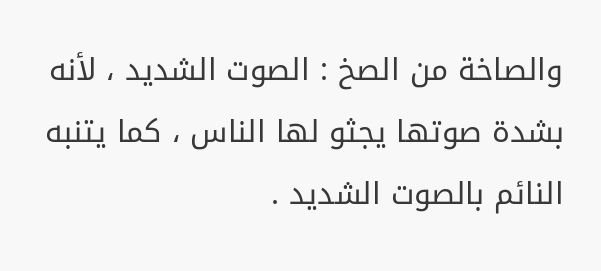والصاخة من الصخ : الصوت الشديد ، لأنه بشدة صوتها يجثو لها الناس ، كما يتنبه النائم بالصوت الشديد .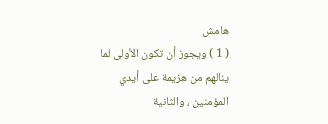هامش
( 1 ) ويجوز أن تكون الأولى لما ينالهم من هزيمة على أيدي المؤمنين ، والثانية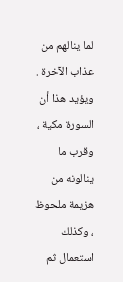لما ينالهم من عذاب الآخرة . ويؤيد هذا أن السورة مكية ، وقرب ما ينالونه من هزيمة ملحوظ ، وكذلك استعمال ثم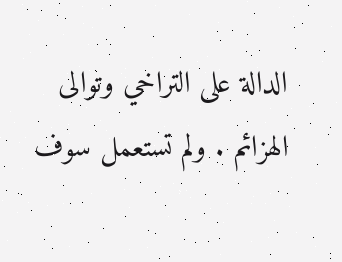الدالة على التراخي وتوالى الهزائم . ولم تستعمل سوف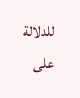للدلالة على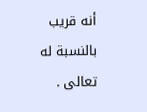أنه قريب بالنسبة له تعالى .